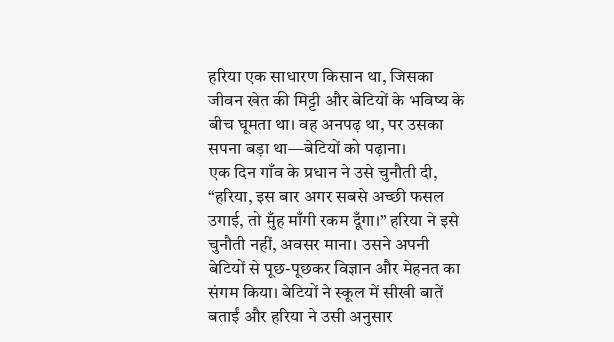हरिया एक साधारण किसान था, जिसका जीवन खेत की मिट्टी और बेटियों के भविष्य के बीच घूमता था। वह अनपढ़ था, पर उसका सपना बड़ा था—बेटियों को पढ़ाना।
एक दिन गाँव के प्रधान ने उसे चुनौती दी, “हरिया, इस बार अगर सबसे अच्छी फसल उगाई, तो मुँह माँगी रकम दूँगा।” हरिया ने इसे चुनौती नहीं, अवसर माना। उसने अपनी बेटियों से पूछ-पूछकर विज्ञान और मेहनत का संगम किया। बेटियों ने स्कूल में सीखी बातें बताईं और हरिया ने उसी अनुसार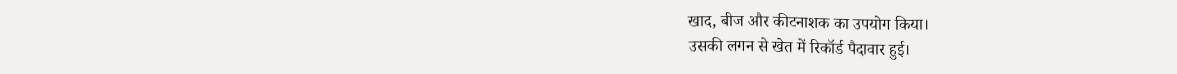खाद, बीज और कीटनाशक का उपयोग किया।
उसकी लगन से खेत में रिकॉर्ड पैदावार हुई।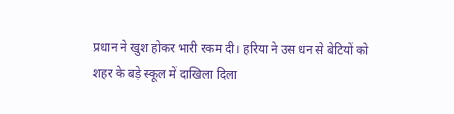प्रधान ने खुश होकर भारी रकम दी। हरिया ने उस धन से बेटियों को शहर के बड़े स्कूल में दाखिला दिला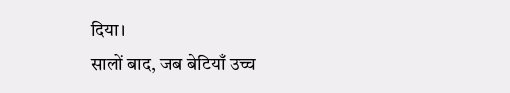दिया।
सालों बाद, जब बेटियाँ उच्च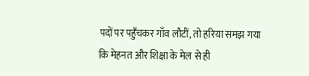पदों पर पहुँचकर गाँव लौटीं, तो हरिया समझ गया कि मेहनत और शिक्षा के मेल से ही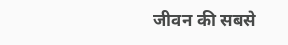जीवन की सबसे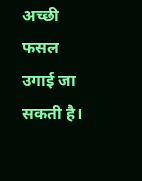अच्छी फसल उगाई जा सकती है।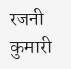रजनी कुमारी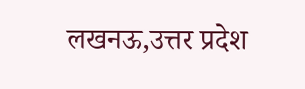लखनऊ,उत्तर प्रदेश